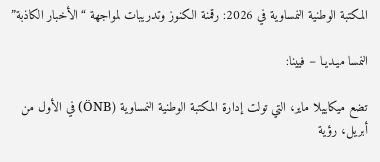المكتبة الوطنية النمساوية في 2026: رقمنة الكنوز وتدريبات لمواجهة “الأخبار الكاذبة”

النمسا ميـديـا – فيينا:

تضع ميكاييلا ماير، التي تولت إدارة المكتبة الوطنية النمساوية (ÖNB) في الأول من أبريل، رؤية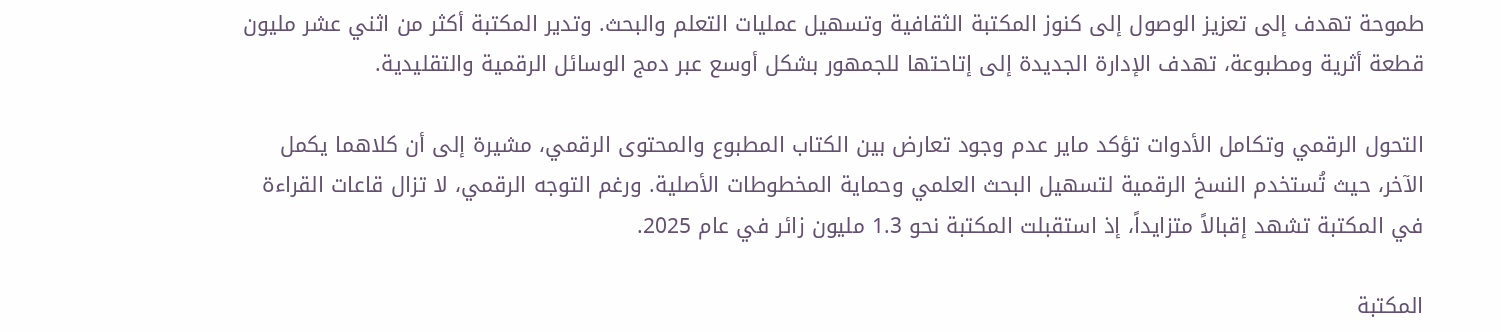طموحة تهدف إلى تعزيز الوصول إلى كنوز المكتبة الثقافية وتسهيل عمليات التعلم والبحث. وتدير المكتبة أكثر من اثني عشر مليون قطعة أثرية ومطبوعة، تهدف الإدارة الجديدة إلى إتاحتها للجمهور بشكل أوسع عبر دمج الوسائل الرقمية والتقليدية.

التحول الرقمي وتكامل الأدوات تؤكد ماير عدم وجود تعارض بين الكتاب المطبوع والمحتوى الرقمي، مشيرة إلى أن كلاهما يكمل الآخر، حيث تُستخدم النسخ الرقمية لتسهيل البحث العلمي وحماية المخطوطات الأصلية. ورغم التوجه الرقمي، لا تزال قاعات القراءة في المكتبة تشهد إقبالاً متزايداً، إذ استقبلت المكتبة نحو 1.3 مليون زائر في عام 2025.

المكتبة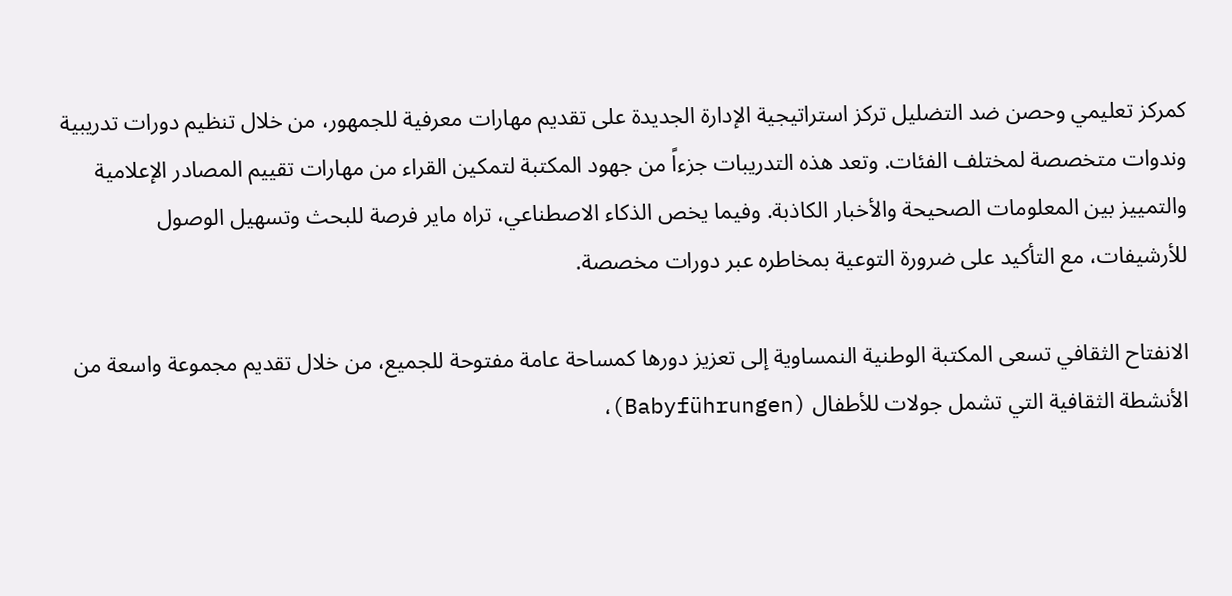كمركز تعليمي وحصن ضد التضليل تركز استراتيجية الإدارة الجديدة على تقديم مهارات معرفية للجمهور، من خلال تنظيم دورات تدريبية وندوات متخصصة لمختلف الفئات. وتعد هذه التدريبات جزءاً من جهود المكتبة لتمكين القراء من مهارات تقييم المصادر الإعلامية والتمييز بين المعلومات الصحيحة والأخبار الكاذبة. وفيما يخص الذكاء الاصطناعي، تراه ماير فرصة للبحث وتسهيل الوصول للأرشيفات، مع التأكيد على ضرورة التوعية بمخاطره عبر دورات مخصصة.

الانفتاح الثقافي تسعى المكتبة الوطنية النمساوية إلى تعزيز دورها كمساحة عامة مفتوحة للجميع، من خلال تقديم مجموعة واسعة من الأنشطة الثقافية التي تشمل جولات للأطفال (Babyführungen)،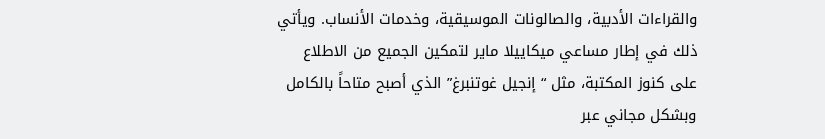والقراءات الأدبية، والصالونات الموسيقية، وخدمات الأنساب. ويأتي ذلك في إطار مساعي ميكاييلا ماير لتمكين الجميع من الاطلاع على كنوز المكتبة، مثل “إنجيل غوتنبرغ” الذي أصبح متاحاً بالكامل وبشكل مجاني عبر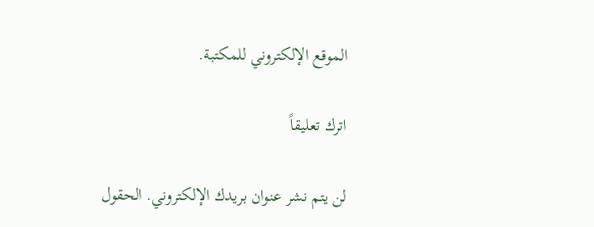الموقع الإلكتروني للمكتبة.

اترك تعليقاً

لن يتم نشر عنوان بريدك الإلكتروني. الحقول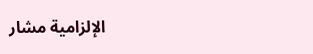الإلزامية مشار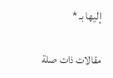إليها بـ *

مقالات ذات صلة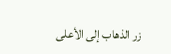زر الذهاب إلى الأعلى